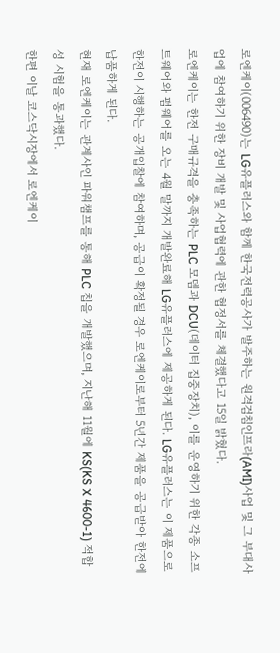로엔케이(006490)는 LG유플러스와 함께 한국전력공사가 발주하는 원격검침인프라(AMI)사업 및 그 부대사업에 참여하기 위한 장비 개발 및 사업협력에 관한 협정서를 체결했다고 15일 밝혔다.
로엔케이는 한전 구매규격을 충족하는 PLC 모뎀과 DCU(데이터 집중장치), 이를 운영하기 위한 각종 소프트웨어와 펌웨어를 오는 4월 말까지 개발완료해 LG유플러스에 제공하게 된다. LG유플러스는 이 제품으로 한전이 시행하는 공개입찰에 참여하며, 공급이 확정될 경우 로엔케이로부터 5년간 제품을 공급받아 한전에 납품하게 된다.
현재 로엔케이는 관계사인 파워챔프를 통해 PLC 칩을 개발했으며, 지난해 11월에 KS(KS X 4600-1) 적합성 시험을 통과했다.
한편 이날 코스닥시장에서 로엔케이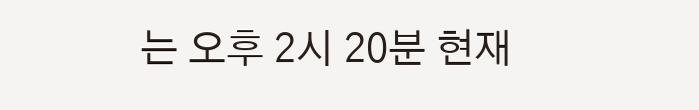는 오후 2시 20분 현재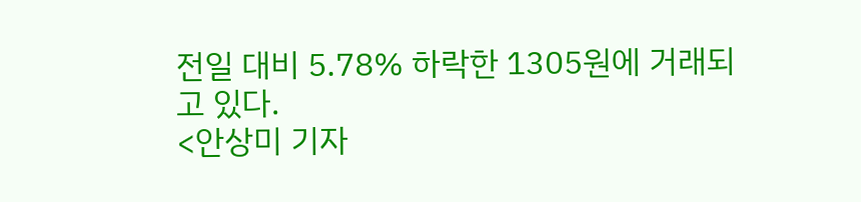전일 대비 5.78% 하락한 1305원에 거래되고 있다.
<안상미 기자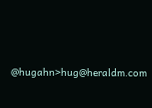@hugahn>hug@heraldm.com